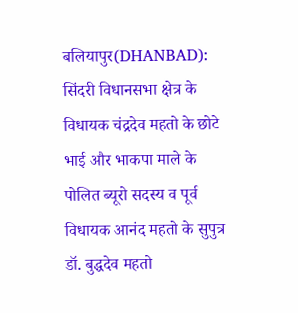बलियापुर(DHANBAD): सिंदरी विधानसभा क्षेत्र के विधायक चंद्रदेव महतो के छोटे भाई और भाकपा माले के पोलित ब्यूरो सदस्य व पूर्व विधायक आनंद महतो के सुपुत्र डॉ. बुद्धदेव महतो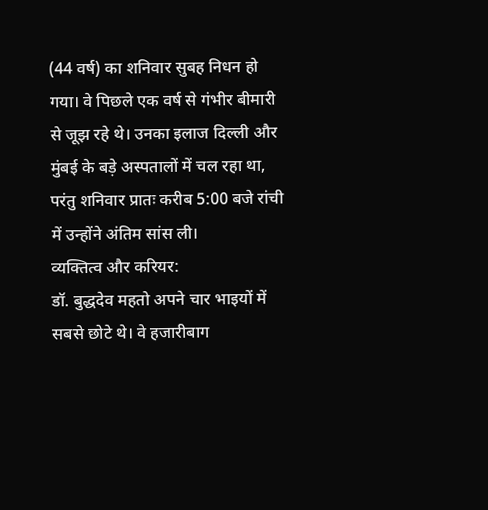(44 वर्ष) का शनिवार सुबह निधन हो गया। वे पिछले एक वर्ष से गंभीर बीमारी से जूझ रहे थे। उनका इलाज दिल्ली और मुंबई के बड़े अस्पतालों में चल रहा था, परंतु शनिवार प्रातः करीब 5:00 बजे रांची में उन्होंने अंतिम सांस ली।
व्यक्तित्व और करियर:
डॉ. बुद्धदेव महतो अपने चार भाइयों में सबसे छोटे थे। वे हजारीबाग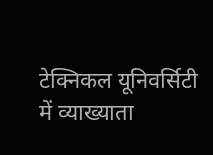टेक्निकल यूनिवर्सिटी में व्याख्याता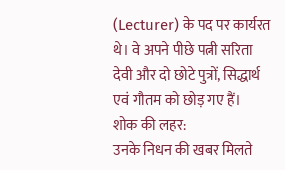(Lecturer) के पद पर कार्यरत थे। वे अपने पीछे पत्नी सरिता देवी और दो छोटे पुत्रों, सिद्धार्थ एवं गौतम को छोड़ गए हैं।
शोक की लहर:
उनके निधन की खबर मिलते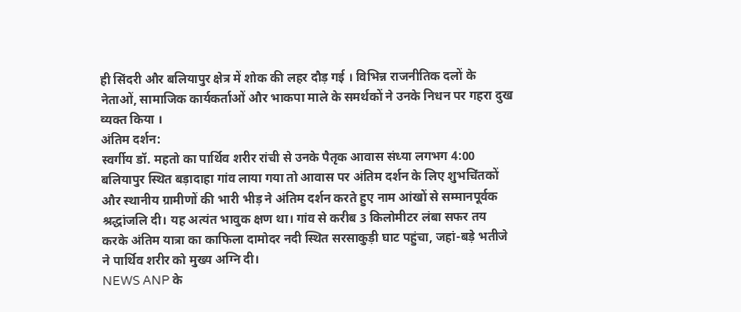ही सिंदरी और बलियापुर क्षेत्र में शोक की लहर दौड़ गई । विभिन्न राजनीतिक दलों के नेताओं, सामाजिक कार्यकर्ताओं और भाकपा माले के समर्थकों ने उनके निधन पर गहरा दुख व्यक्त किया ।
अंतिम दर्शन:
स्वर्गीय डॉ. महतो का पार्थिव शरीर रांची से उनके पैतृक आवास संध्या लगभग 4:00 बलियापुर स्थित बड़ादाहा गांव लाया गया तो आवास पर अंतिम दर्शन के लिए शुभचिंतकों और स्थानीय ग्रामीणों की भारी भीड़ ने अंतिम दर्शन करते हुए नाम आंखों से सम्मानपूर्वक श्रद्धांजलि दी। यह अत्यंत भावुक क्षण था। गांव से करीब 3 किलोमीटर लंबा सफर तय करके अंतिम यात्रा का काफिला दामोदर नदी स्थित सरसाकुड़ी घाट पहुंचा, जहां-बड़े भतीजे ने पार्थिव शरीर को मुख्य अग्नि दी।
NEWS ANP के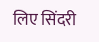लिए सिंदरी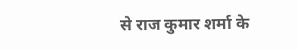से राज कुमार शर्मा के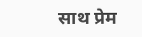साथ प्रेम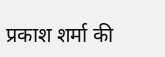प्रकाश शर्मा की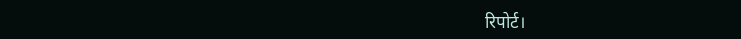रिपोर्ट।